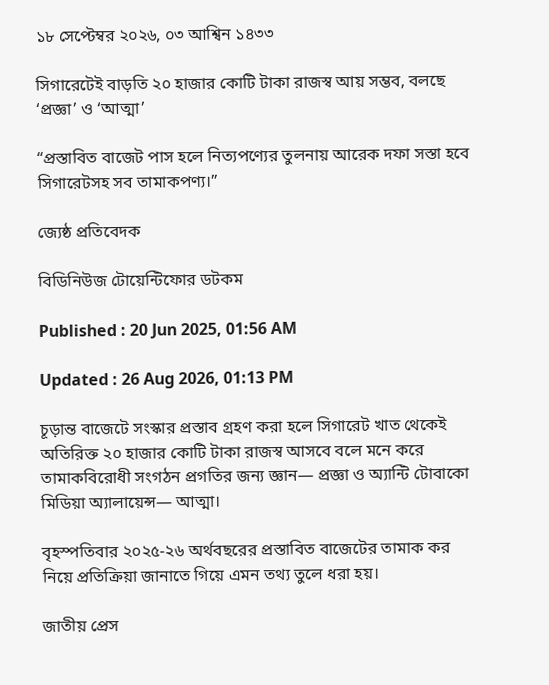১৮ সেপ্টেম্বর ২০২৬, ০৩ আশ্বিন ১৪৩৩

সিগারেটেই বাড়তি ২০ হাজার কোটি টাকা রাজস্ব আয় সম্ভব, বলছে ‘প্রজ্ঞা’ ও ‘আত্মা’

“প্রস্তাবিত বাজেট পাস হলে নিত্যপণ্যের তুলনায় আরেক দফা সস্তা হবে সিগারেটসহ সব তামাকপণ্য।”

জ্যেষ্ঠ প্রতিবেদক

বিডিনিউজ টোয়েন্টিফোর ডটকম

Published : 20 Jun 2025, 01:56 AM

Updated : 26 Aug 2026, 01:13 PM

চূড়ান্ত বাজেটে সংস্কার প্রস্তাব গ্রহণ করা হলে সিগারেট খাত থেকেই অতিরিক্ত ২০ হাজার কোটি টাকা রাজস্ব আসবে বলে মনে করে তামাকবিরোধী সংগঠন প্রগতির জন্য জ্ঞান— প্রজ্ঞা ও অ্যান্টি টোবাকো মিডিয়া অ্যালায়েন্স— আত্মা।

বৃহস্পতিবার ২০২৫-২৬ অর্থবছরের প্রস্তাবিত বাজেটের তামাক কর নিয়ে প্রতিক্রিয়া জানাতে গিয়ে এমন তথ্য তুলে ধরা হয়।

জাতীয় প্রেস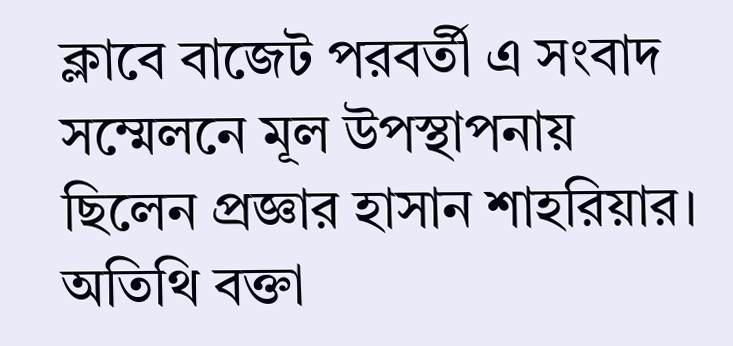ক্লাবে বাজেট পরবর্তী এ সংবাদ সম্মেলনে মূল উপস্থাপনায় ছিলেন প্রজ্ঞার হাসান শাহরিয়ার। অতিথি বক্তা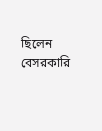ছিলেন বেসরকারি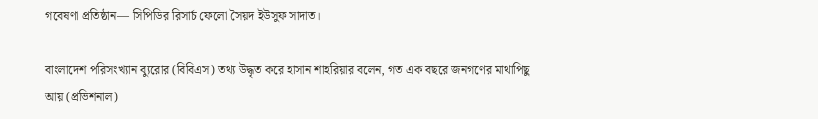গবেষণা প্রতিষ্ঠান— সিপিডির রিসার্চ ফেলো সৈয়দ ইউসুফ সাদাত।

বাংলাদেশ পরিসংখ্যান ব্যুরোর (বিবিএস) তথ্য উদ্ধৃত করে হাসান শাহরিয়ার বলেন, গত এক বছরে জনগণের মাথাপিছু আয় (প্রভিশনাল)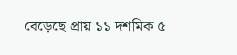বেড়েছে প্রায় ১১ দশমিক ৫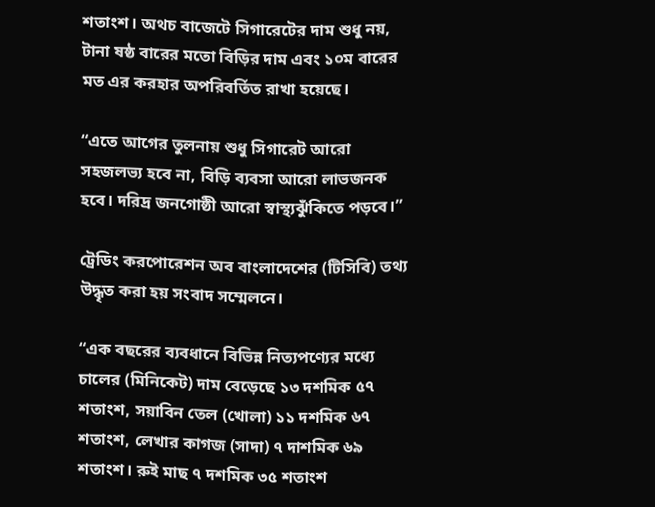শতাংশ। অথচ বাজেটে সিগারেটের দাম শুধু নয়, টানা ষষ্ঠ বারের মতো বিড়ির দাম এবং ১০ম বারের মত এর করহার অপরিবর্তিত রাখা হয়েছে।

“এতে আগের তুলনায় শুধু সিগারেট আরো সহজলভ্য হবে না, বিড়ি ব্যবসা আরো লাভজনক হবে। দরিদ্র জনগোষ্ঠী আরো স্বাস্থ্যঝুঁকিতে পড়বে।”

ট্রেডিং করপোরেশন অব বাংলাদেশের (টিসিবি) তথ্য উদ্ধৃত করা হয় সংবাদ সম্মেলনে।

“এক বছরের ব্যবধানে বিভিন্ন নিত্যপণ্যের মধ্যে চালের (মিনিকেট) দাম বেড়েছে ১৩ দশমিক ৫৭ শতাংশ, সয়াবিন তেল (খোলা) ১১ দশমিক ৬৭ শতাংশ, লেখার কাগজ (সাদা) ৭ দাশমিক ৬৯ শতাংশ। রুই মাছ ৭ দশমিক ৩৫ শতাংশ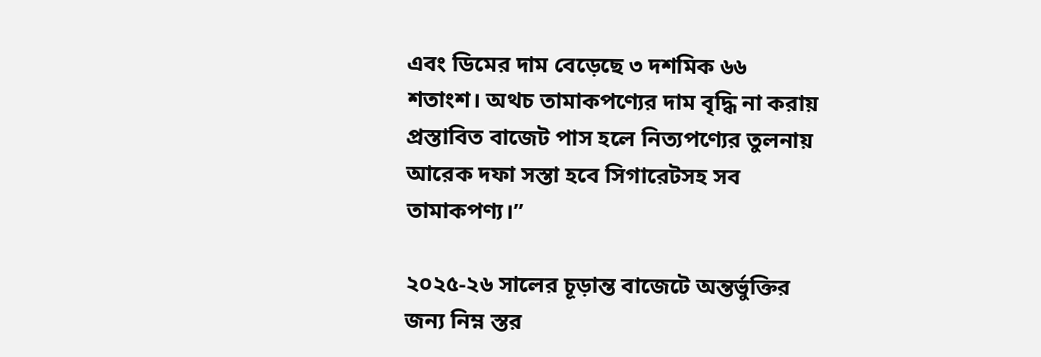এবং ডিমের দাম বেড়েছে ৩ দশমিক ৬৬ শতাংশ। অথচ তামাকপণ্যের দাম বৃদ্ধি না করায় প্রস্তাবিত বাজেট পাস হলে নিত্যপণ্যের তুলনায় আরেক দফা সস্তা হবে সিগারেটসহ সব তামাকপণ্য।”

২০২৫-২৬ সালের চূড়ান্ত বাজেটে অন্তর্ভুক্তির জন্য নিম্ন স্তর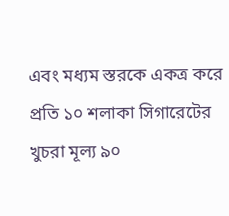এবং মধ্যম স্তরকে একত্র করে প্রতি ১০ শলাকা সিগারেটের খুচরা মূল্য ৯০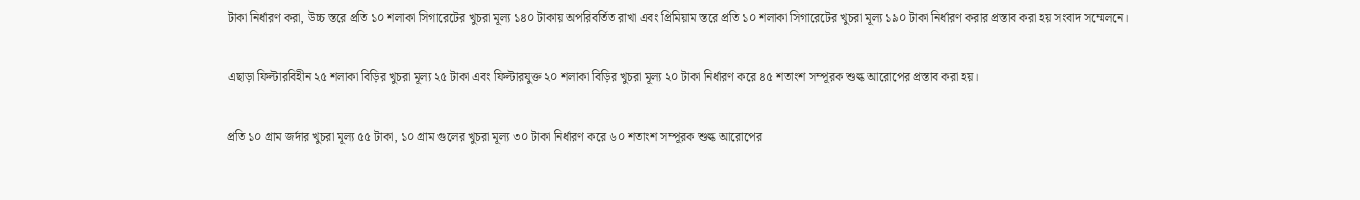টাকা নির্ধারণ করা, উচ্চ স্তরে প্রতি ১০ শলাকা সিগারেটের খুচরা মূল্য ১৪০ টাকায় অপরিবর্তিত রাখা এবং প্রিমিয়াম স্তরে প্রতি ১০ শলাকা সিগারেটের খুচরা মূল্য ১৯০ টাকা নির্ধারণ করার প্রস্তাব করা হয় সংবাদ সম্মেলনে।

এছাড়া ফিল্টারবিহীন ২৫ শলাকা বিড়ির খুচরা মূল্য ২৫ টাকা এবং ফিল্টারযুক্ত ২০ শলাকা বিড়ির খুচরা মূল্য ২০ টাকা নির্ধারণ করে ৪৫ শতাংশ সম্পূরক শুল্ক আরোপের প্রস্তাব করা হয়।

প্রতি ১০ গ্রাম জর্দার খুচরা মূল্য ৫৫ টাকা, ১০ গ্রাম গুলের খুচরা মূল্য ৩০ টাকা নির্ধারণ করে ৬০ শতাংশ সম্পূরক শুল্ক আরোপের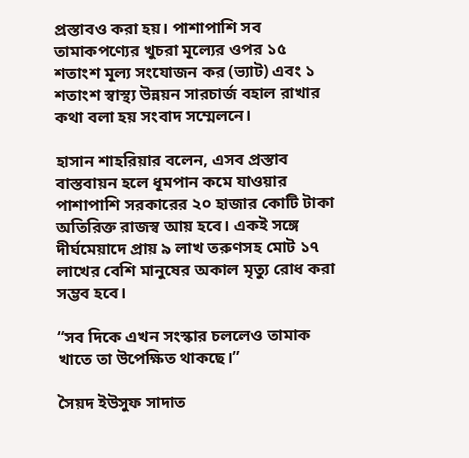প্রস্তাবও করা হয়। পাশাপাশি সব তামাকপণ্যের খুচরা মূল্যের ওপর ১৫ শতাংশ মূল্য সংযোজন কর (ভ্যাট) এবং ১ শতাংশ স্বাস্থ্য উন্নয়ন সারচার্জ বহাল রাখার কথা বলা হয় সংবাদ সম্মেলনে।

হাসান শাহরিয়ার বলেন, এসব প্রস্তাব বাস্তবায়ন হলে ধূমপান কমে যাওয়ার পাশাপাশি সরকারের ২০ হাজার কোটি টাকা অতিরিক্ত রাজস্ব আয় হবে। একই সঙ্গে দীর্ঘমেয়াদে প্রায় ৯ লাখ তরুণসহ মোট ১৭ লাখের বেশি মানুষের অকাল মৃত্যু রোধ করা সম্ভব হবে।

“সব দিকে এখন সংস্কার চললেও তামাক খাতে তা উপেক্ষিত থাকছে।”

সৈয়দ ইউসুফ সাদাত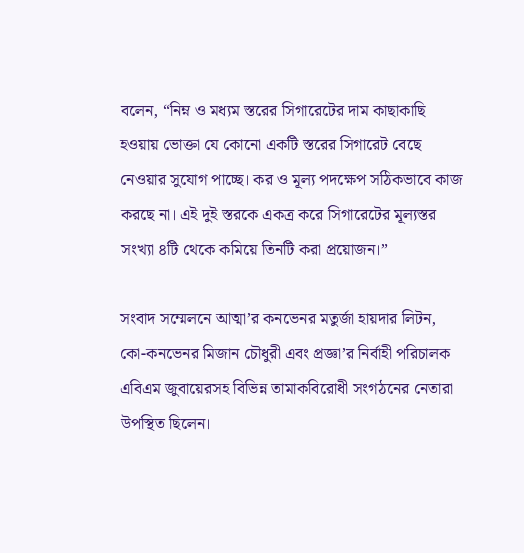বলেন, “নিম্ন ও মধ্যম স্তরের সিগারেটের দাম কাছাকাছি হওয়ায় ভোক্তা যে কোনো একটি স্তরের সিগারেট বেছে নেওয়ার সুযোগ পাচ্ছে। কর ও মূল্য পদক্ষেপ সঠিকভাবে কাজ করছে না। এই দুই স্তরকে একত্র করে সিগারেটের মূল্যস্তর সংখ্যা ৪টি থেকে কমিয়ে তিনটি করা প্রয়োজন।”

সংবাদ সম্মেলনে আত্মা’র কনভেনর মতুর্জা হায়দার লিটন, কো-কনভেনর মিজান চৌধুরী এবং প্রজ্ঞা’র নির্বাহী পরিচালক এবিএম জুবায়েরসহ বিভিন্ন তামাকবিরোধী সংগঠনের নেতারা উপস্থিত ছিলেন।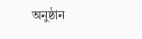অনুষ্ঠান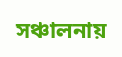সঞ্চালনায়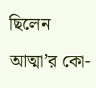ছিলেন আত্মা’র কো-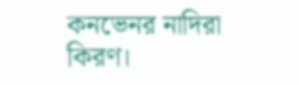কনভেনর নাদিরা কিরণ।